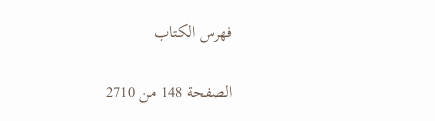فهرس الكتاب

الصفحة 148 من 2710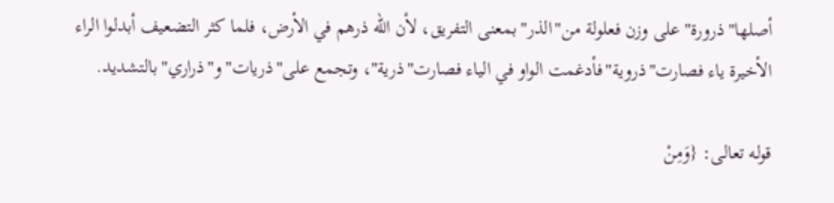أصلها"ذرورة"على وزن فعلولة من"الذر"بمعنى التفريق، لأن الله ذرهم في الأرض، فلما كثر التضعيف أبدلوا الراء الأخيرة ياء فصارت"ذروية"فأدغمت الواو في الياء فصارت"ذرية"، وتجمع على"ذريات"و"ذراري"بالتشديد.

قوله تعالى: {وَمِنْ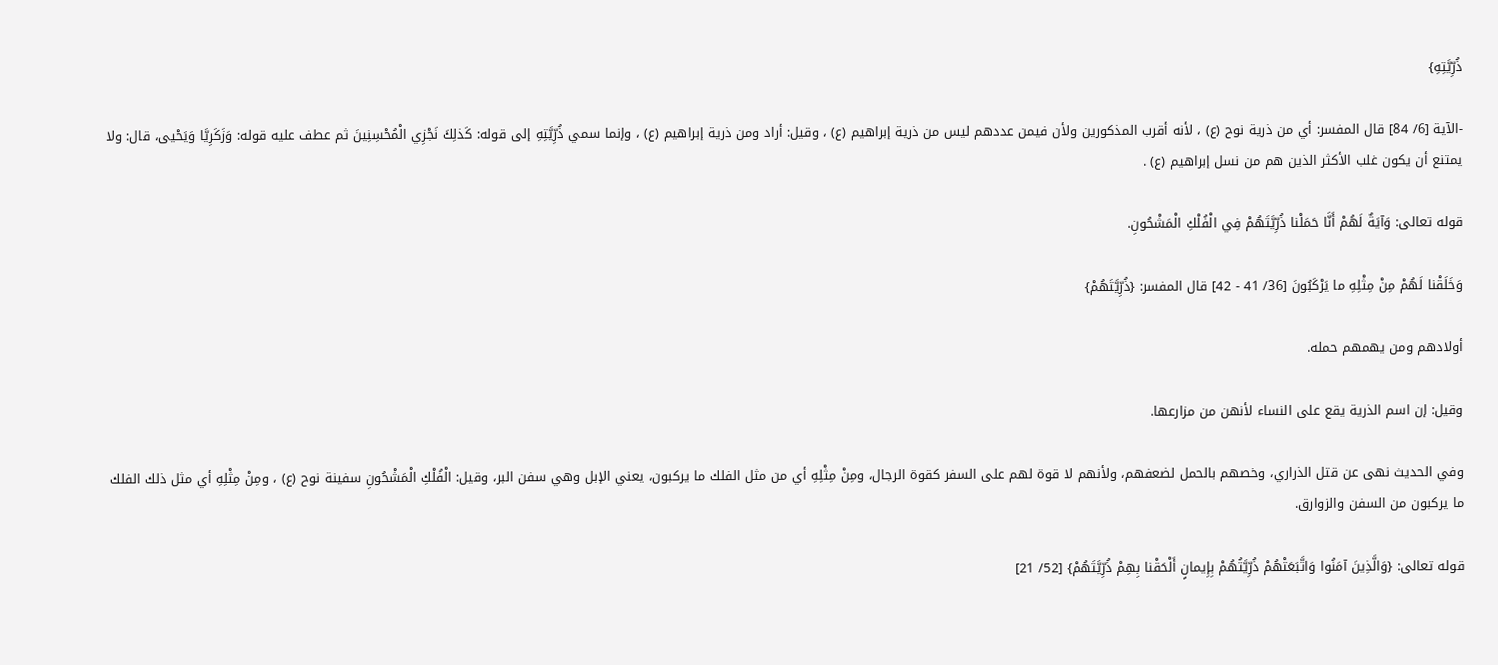ذُرِّيَّتِهِ}

-الآية [6/ 84] قال المفسر: أي من ذرية نوح (ع) ، لأنه أقرب المذكورين ولأن فيمن عددهم ليس من ذرية إبراهيم (ع) ، وقيل: أراد ومن ذرية إبراهيم (ع) ، وإنما سمي ذُرِّيَّتِهِ إلى قوله: كَذلِكَ نَجْزِي الْمُحْسِنِينَ ثم عطف عليه قوله: وَزَكَرِيَّا وَيَحْيى، قال: ولا يمتنع أن يكون غلب الأكثر الذين هم من نسل إبراهيم (ع) .

قوله تعالى: وَآيَةٌ لَهُمْ أَنَّا حَمَلْنا ذُرِّيَّتَهُمْ فِي الْفُلْكِ الْمَشْحُونِ.

وَخَلَقْنا لَهُمْ مِنْ مِثْلِهِ ما يَرْكَبُونَ [36/ 41 - 42] قال المفسر: {ذُرِّيَّتَهُمْ}

أولادهم ومن يهمهم حمله.

وقيل: إن اسم الذرية يقع على النساء لأنهن من مزارعها.

وفي الحديث نهى عن قتل الذراري، وخصهم بالحمل لضعفهم، ولأنهم لا قوة لهم على السفر كقوة الرجال، ومِنْ مِثْلِهِ أي من مثل الفلك ما يركبون، يعني الإبل وهي سفن البر، وقيل: الْفُلْكِ الْمَشْحُونِ سفينة نوح (ع) ، ومِنْ مِثْلِهِ أي مثل ذلك الفلك ما يركبون من السفن والزوارق.

قوله تعالى: {وَالَّذِينَ آمَنُوا وَاتَّبَعَتْهُمْ ذُرِّيَّتُهُمْ بِإِيمانٍ أَلْحَقْنا بِهِمْ ذُرِّيَّتَهُمْ} [52/ 21]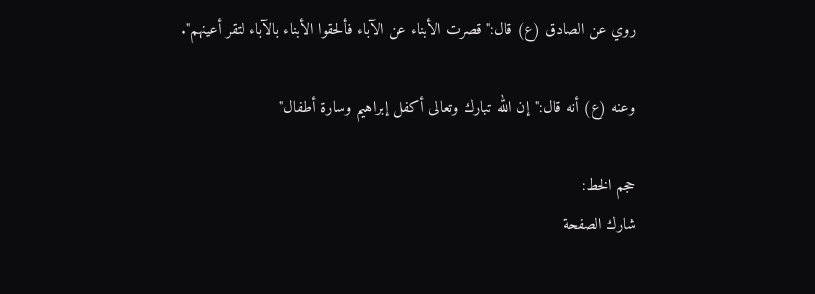روي عن الصادق (ع) قال:"قصرت الأبناء عن الآباء فألحقوا الأبناء بالآباء لتقر أعينهم".

وعنه (ع) أنه قال:"إن الله تبارك وتعالى أكفل إبراهيم وسارة أطفال"

حجم الخط:
شارك الصفحة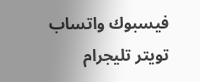فيسبوك واتساب تويتر تليجرام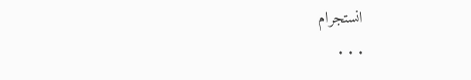انستجرام
. . .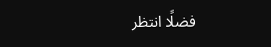فضلًا انتظر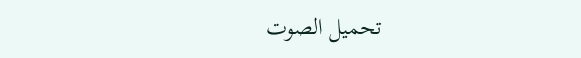تحميل الصوت